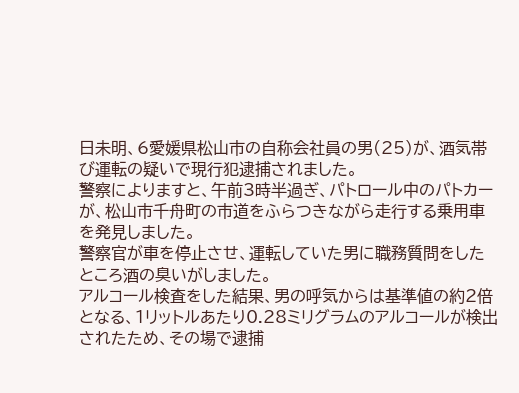日未明、6愛媛県松山市の自称会社員の男(25)が、酒気帯び運転の疑いで現行犯逮捕されました。
警察によりますと、午前3時半過ぎ、パトロール中のパトカーが、松山市千舟町の市道をふらつきながら走行する乗用車を発見しました。
警察官が車を停止させ、運転していた男に職務質問をしたところ酒の臭いがしました。
アルコール検査をした結果、男の呼気からは基準値の約2倍となる、1リットルあたり0.28ミリグラムのアルコールが検出されたため、その場で逮捕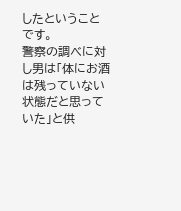したということです。
警察の調べに対し男は「体にお酒は残っていない状態だと思っていた」と供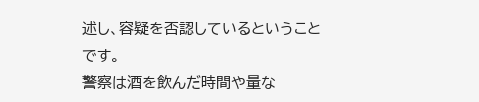述し、容疑を否認しているということです。
警察は酒を飲んだ時間や量な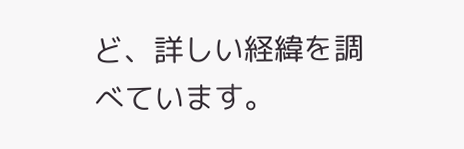ど、詳しい経緯を調べています。